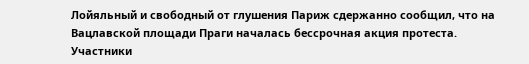Лойяльный и свободный от глушения Париж сдержанно сообщил, что на Вацлавской площади Праги началась бессрочная акция протеста. Участники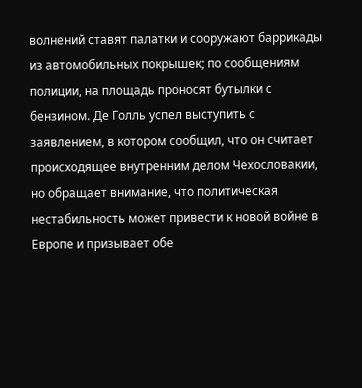волнений ставят палатки и сооружают баррикады из автомобильных покрышек; по сообщениям полиции, на площадь проносят бутылки с бензином. Де Голль успел выступить с заявлением, в котором сообщил, что он считает происходящее внутренним делом Чехословакии, но обращает внимание, что политическая нестабильность может привести к новой войне в Европе и призывает обе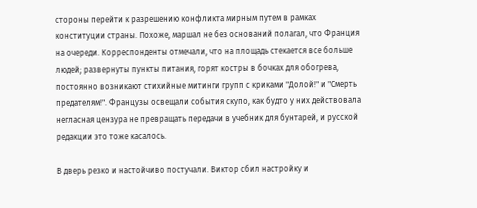стороны перейти к разрешению конфликта мирным путем в рамках конституции страны. Похоже, маршал не без оснований полагал, что Франция на очереди. Корреспонденты отмечали, что на площадь стекается все больше людей; развернуты пункты питания, горят костры в бочках для обогрева, постоянно возникают стихийные митинги групп с криками "Долой!" и "Смерть предателям!". Французы освещали события скупо, как будто у них действовала негласная цензура не превращать передачи в учебник для бунтарей, и русской редакции это тоже касалось.

В дверь резко и настойчиво постучали. Виктор сбил настройку и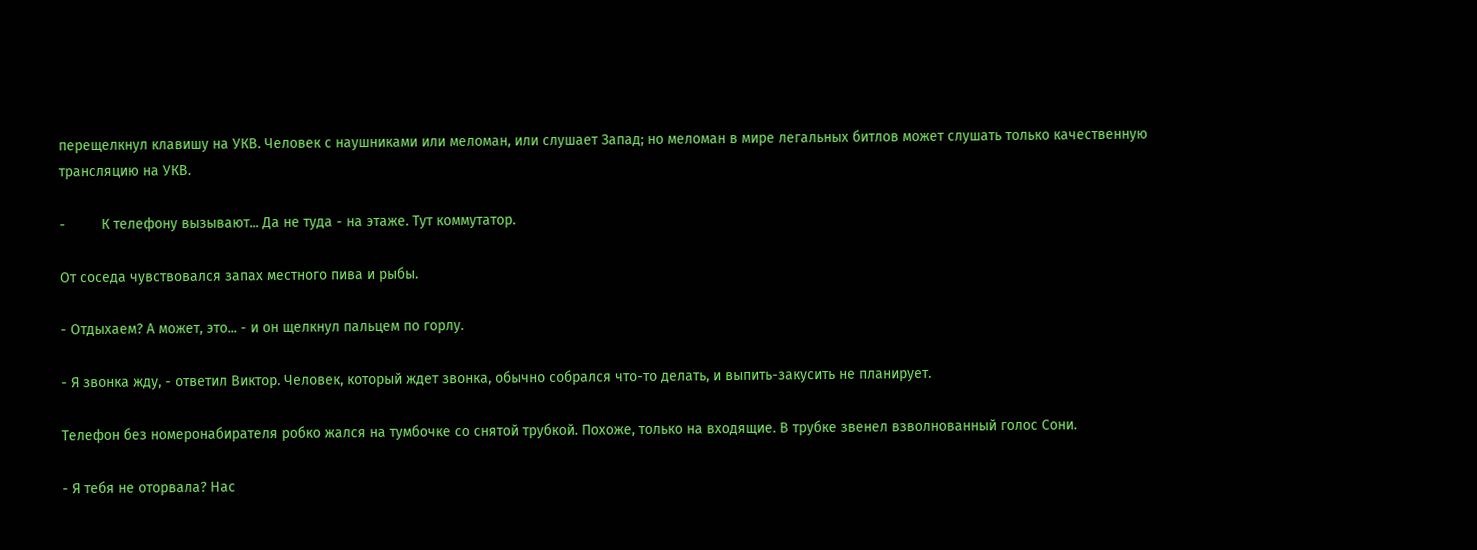перещелкнул клавишу на УКВ. Человек с наушниками или меломан, или слушает Запад; но меломан в мире легальных битлов может слушать только качественную трансляцию на УКВ.

-         К телефону вызывают... Да не туда - на этаже. Тут коммутатор.

От соседа чувствовался запах местного пива и рыбы.

- Отдыхаем? А может, это... - и он щелкнул пальцем по горлу.

- Я звонка жду, - ответил Виктор. Человек, который ждет звонка, обычно собрался что-то делать, и выпить-закусить не планирует.

Телефон без номеронабирателя робко жался на тумбочке со снятой трубкой. Похоже, только на входящие. В трубке звенел взволнованный голос Сони.

- Я тебя не оторвала? Нас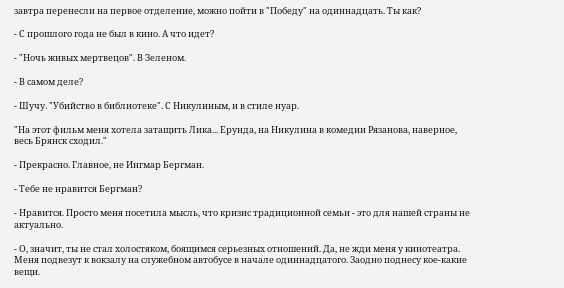завтра перенесли на первое отделение, можно пойти в "Победу" на одиннадцать. Ты как?

- С прошлого года не был в кино. А что идет?

- "Ночь живых мертвецов". В Зеленом.

- В самом деле?

- Шучу. "Убийство в библиотеке". С Никулиным, и в стиле нуар.

"На этот фильм меня хотела затащить Лика... Ерунда, на Никулина в комедии Рязанова, наверное, весь Брянск сходил."

- Прекрасно. Главное, не Ингмар Бергман.

- Тебе не нравится Бергман?

- Нравится. Просто меня посетила мысль, что кризис традиционной семьи - это для нашей страны не актуально.

- О, значит, ты не стал холостяком, боящимся серьезных отношений. Да, не жди меня у кинотеатра. Меня подвезут к вокзалу на служебном автобусе в начале одиннадцатого. Заодно поднесу кое-какие вещи.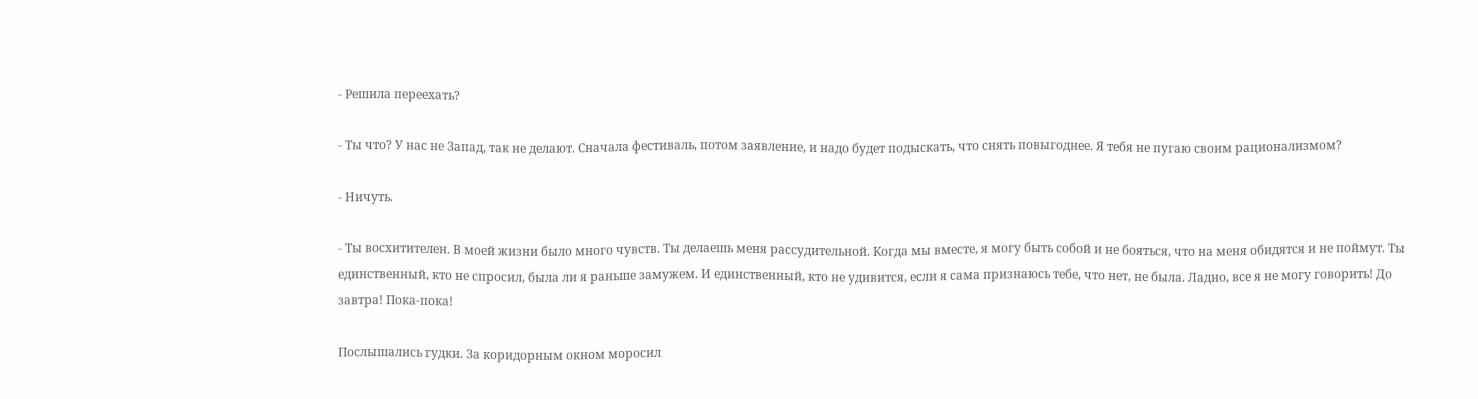- Решила переехать?

- Ты что? У нас не Запад, так не делают. Сначала фестиваль, потом заявление, и надо будет подыскать, что снять повыгоднее. Я тебя не пугаю своим рационализмом?

- Ничуть.

- Ты восхитителен. В моей жизни было много чувств. Ты делаешь меня рассудительной. Когда мы вместе, я могу быть собой и не бояться, что на меня обидятся и не поймут. Ты единственный, кто не спросил, была ли я раньше замужем. И единственный, кто не удивится, если я сама признаюсь тебе, что нет, не была. Ладно, все я не могу говорить! До завтра! Пока-пока!

Послышались гудки. За коридорным окном моросил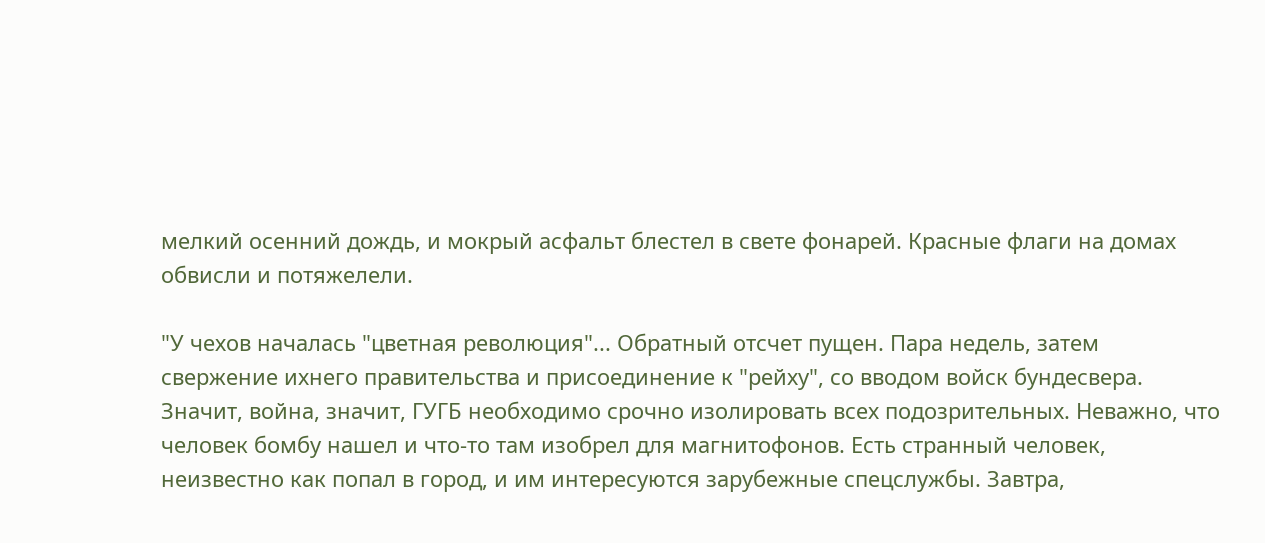мелкий осенний дождь, и мокрый асфальт блестел в свете фонарей. Красные флаги на домах обвисли и потяжелели.

"У чехов началась "цветная революция"... Обратный отсчет пущен. Пара недель, затем свержение ихнего правительства и присоединение к "рейху", со вводом войск бундесвера. Значит, война, значит, ГУГБ необходимо срочно изолировать всех подозрительных. Неважно, что человек бомбу нашел и что-то там изобрел для магнитофонов. Есть странный человек, неизвестно как попал в город, и им интересуются зарубежные спецслужбы. Завтра,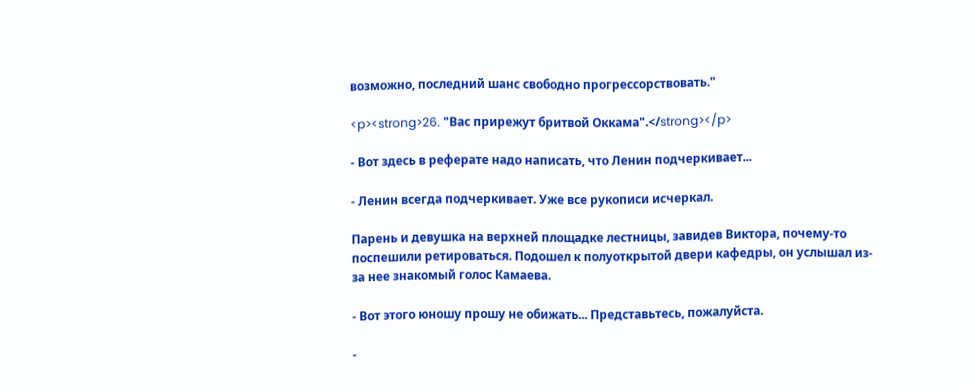возможно, последний шанс свободно прогрессорствовать."

<p><strong>26. "Вас прирежут бритвой Оккама".</strong></p>

- Вот здесь в реферате надо написать, что Ленин подчеркивает...

- Ленин всегда подчеркивает. Уже все рукописи исчеркал.

Парень и девушка на верхней площадке лестницы, завидев Виктора, почему-то поспешили ретироваться. Подошел к полуоткрытой двери кафедры, он услышал из-за нее знакомый голос Камаева.

- Вот этого юношу прошу не обижать... Представьтесь, пожалуйста.

-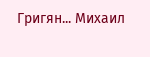Григян... Михаил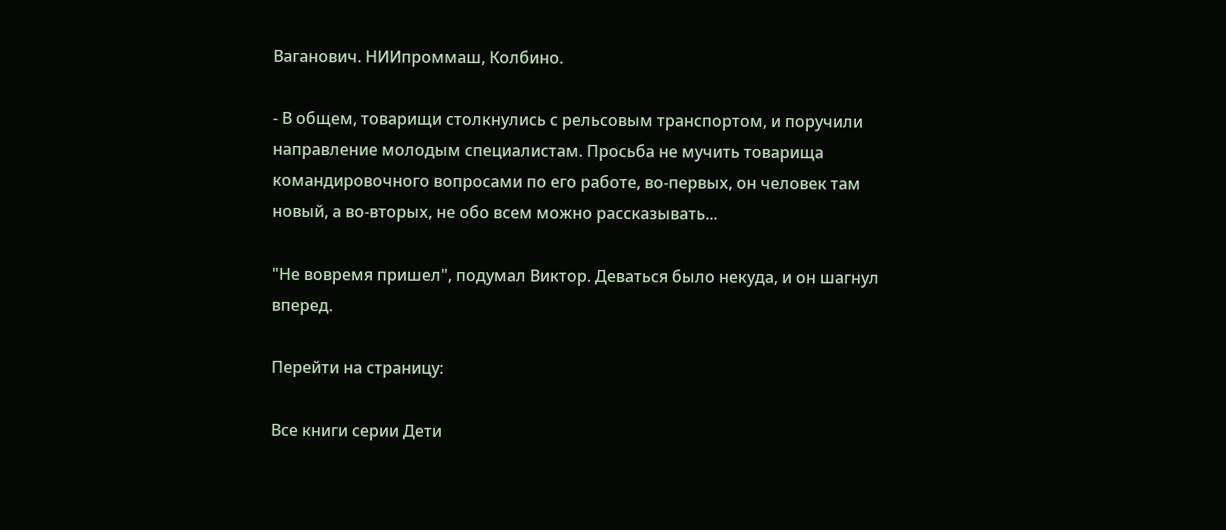Ваганович. НИИпроммаш, Колбино.

- В общем, товарищи столкнулись с рельсовым транспортом, и поручили направление молодым специалистам. Просьба не мучить товарища командировочного вопросами по его работе, во-первых, он человек там новый, а во-вторых, не обо всем можно рассказывать...

"Не вовремя пришел", подумал Виктор. Деваться было некуда, и он шагнул вперед.

Перейти на страницу:

Все книги серии Дети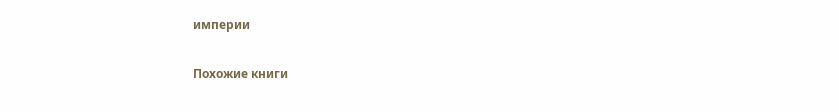империи

Похожие книги